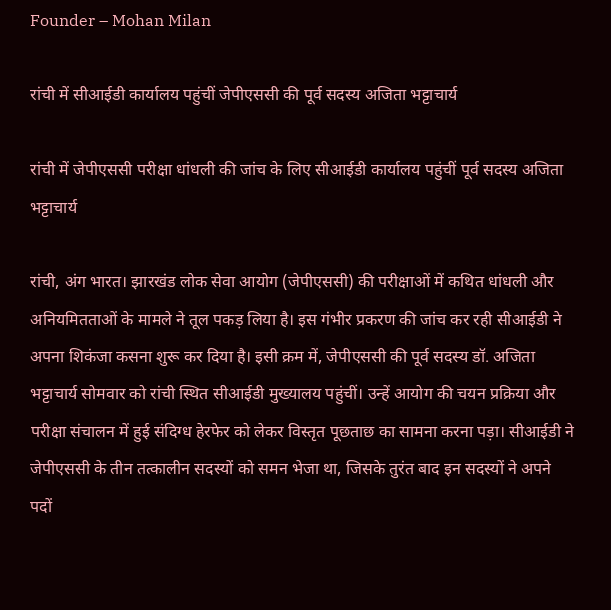Founder – Mohan Milan

रांची में सीआईडी कार्यालय पहुंचीं जेपीएससी की पूर्व सदस्य अजिता भट्टाचार्य

रांची में जेपीएससी परीक्षा धांधली की जांच के लिए सीआईडी कार्यालय पहुंचीं पूर्व सदस्य अजिता भट्टाचार्य

रांची, अंग भारत। झारखंड लोक सेवा आयोग (जेपीएससी) की परीक्षाओं में कथित धांधली और अनियमितताओं के मामले ने तूल पकड़ लिया है। इस गंभीर प्रकरण की जांच कर रही सीआईडी ने अपना शिकंजा कसना शुरू कर दिया है। इसी क्रम में, जेपीएससी की पूर्व सदस्य डॉ. अजिता भट्टाचार्य सोमवार को रांची स्थित सीआईडी मुख्यालय पहुंचीं। उन्हें आयोग की चयन प्रक्रिया और परीक्षा संचालन में हुई संदिग्ध हेरफेर को लेकर विस्तृत पूछताछ का सामना करना पड़ा। सीआईडी ने जेपीएससी के तीन तत्कालीन सदस्यों को समन भेजा था, जिसके तुरंत बाद इन सदस्यों ने अपने पदों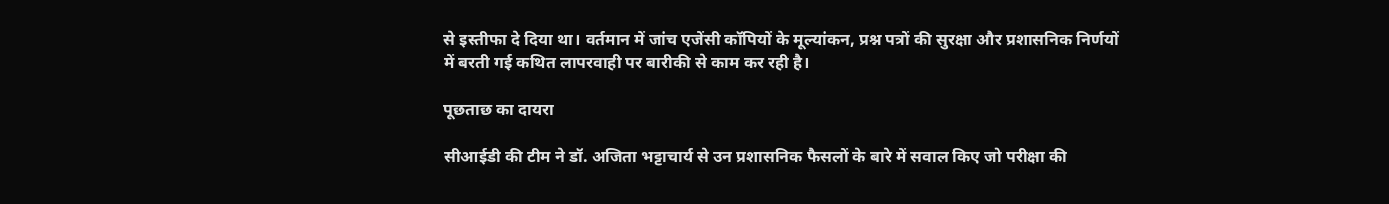से इस्तीफा दे दिया था। वर्तमान में जांच एजेंसी कॉपियों के मूल्यांकन, प्रश्न पत्रों की सुरक्षा और प्रशासनिक निर्णयों में बरती गई कथित लापरवाही पर बारीकी से काम कर रही है।

पूछताछ का दायरा

सीआईडी की टीम ने डॉ. अजिता भट्टाचार्य से उन प्रशासनिक फैसलों के बारे में सवाल किए जो परीक्षा की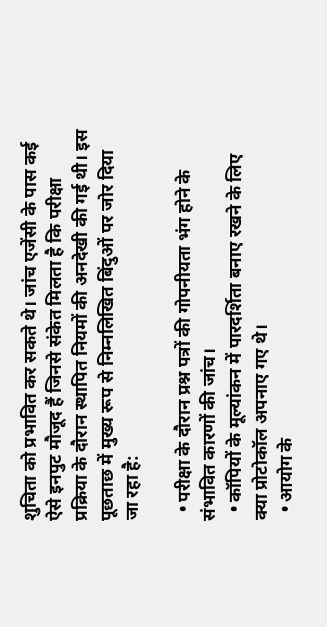शुचिता को प्रभावित कर सकते थे। जांच एजेंसी के पास कई ऐसे इनपुट मौजूद हैं जिनसे संकेत मिलता है कि परीक्षा प्रक्रिया के दौरान स्थापित नियमों की अनदेखी की गई थी। इस पूछताछ में मुख्य रूप से निम्नलिखित बिंदुओं पर जोर दिया जा रहा है:

  • परीक्षा के दौरान प्रश्न पत्रों की गोपनीयता भंग होने के संभावित कारणों की जांच।
  • कॉपियों के मूल्यांकन में पारदर्शिता बनाए रखने के लिए क्या प्रोटोकॉल अपनाए गए थे।
  • आयोग के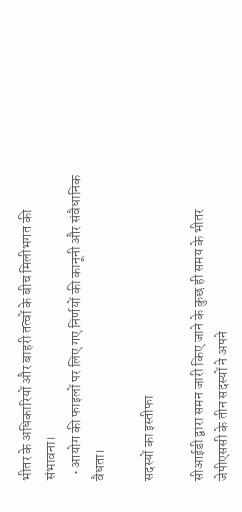भीतर के अधिकारियों और बाहरी तत्वों के बीच मिलीभगत की संभावना।
  • आयोग की फाइलों पर लिए गए निर्णयों की कानूनी और संवैधानिक वैधता।

सदस्यों का इस्तीफा

सीआईडी द्वारा समन जारी किए जाने के कुछ ही समय के भीतर जेपीएससी के तीन सदस्यों ने अपने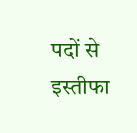पदों से इस्तीफा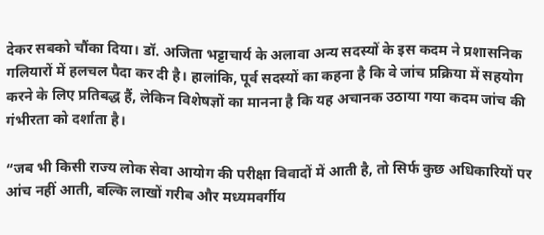देकर सबको चौंका दिया। डॉ. अजिता भट्टाचार्य के अलावा अन्य सदस्यों के इस कदम ने प्रशासनिक गलियारों में हलचल पैदा कर दी है। हालांकि, पूर्व सदस्यों का कहना है कि वे जांच प्रक्रिया में सहयोग करने के लिए प्रतिबद्ध हैं, लेकिन विशेषज्ञों का मानना है कि यह अचानक उठाया गया कदम जांच की गंभीरता को दर्शाता है।

“जब भी किसी राज्य लोक सेवा आयोग की परीक्षा विवादों में आती है, तो सिर्फ कुछ अधिकारियों पर आंच नहीं आती, बल्कि लाखों गरीब और मध्यमवर्गीय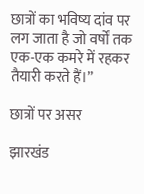छात्रों का भविष्य दांव पर लग जाता है जो वर्षों तक एक-एक कमरे में रहकर तैयारी करते हैं।”

छात्रों पर असर

झारखंड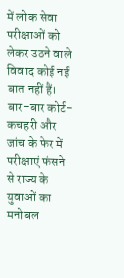में लोक सेवा परीक्षाओं को लेकर उठने वाले विवाद कोई नई बात नहीं हैं। बार-बार कोर्ट-कचहरी और जांच के फेर में परीक्षाएं फंसने से राज्य के युवाओं का मनोबल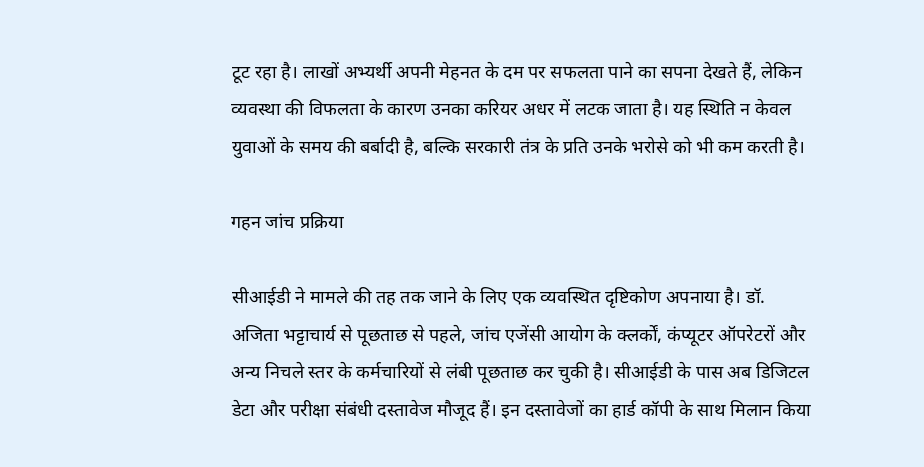टूट रहा है। लाखों अभ्यर्थी अपनी मेहनत के दम पर सफलता पाने का सपना देखते हैं, लेकिन व्यवस्था की विफलता के कारण उनका करियर अधर में लटक जाता है। यह स्थिति न केवल युवाओं के समय की बर्बादी है, बल्कि सरकारी तंत्र के प्रति उनके भरोसे को भी कम करती है।

गहन जांच प्रक्रिया

सीआईडी ने मामले की तह तक जाने के लिए एक व्यवस्थित दृष्टिकोण अपनाया है। डॉ. अजिता भट्टाचार्य से पूछताछ से पहले, जांच एजेंसी आयोग के क्लर्कों, कंप्यूटर ऑपरेटरों और अन्य निचले स्तर के कर्मचारियों से लंबी पूछताछ कर चुकी है। सीआईडी के पास अब डिजिटल डेटा और परीक्षा संबंधी दस्तावेज मौजूद हैं। इन दस्तावेजों का हार्ड कॉपी के साथ मिलान किया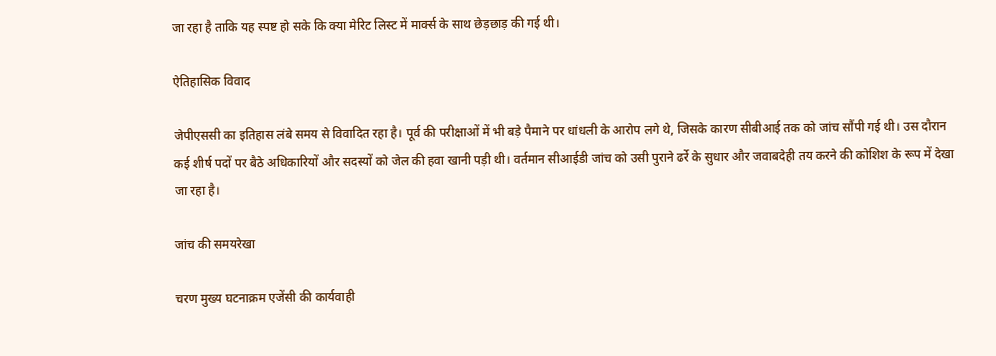जा रहा है ताकि यह स्पष्ट हो सके कि क्या मेरिट लिस्ट में मार्क्स के साथ छेड़छाड़ की गई थी।

ऐतिहासिक विवाद

जेपीएससी का इतिहास लंबे समय से विवादित रहा है। पूर्व की परीक्षाओं में भी बड़े पैमाने पर धांधली के आरोप लगे थे, जिसके कारण सीबीआई तक को जांच सौंपी गई थी। उस दौरान कई शीर्ष पदों पर बैठे अधिकारियों और सदस्यों को जेल की हवा खानी पड़ी थी। वर्तमान सीआईडी जांच को उसी पुराने ढर्रे के सुधार और जवाबदेही तय करने की कोशिश के रूप में देखा जा रहा है।

जांच की समयरेखा

चरण मुख्य घटनाक्रम एजेंसी की कार्यवाही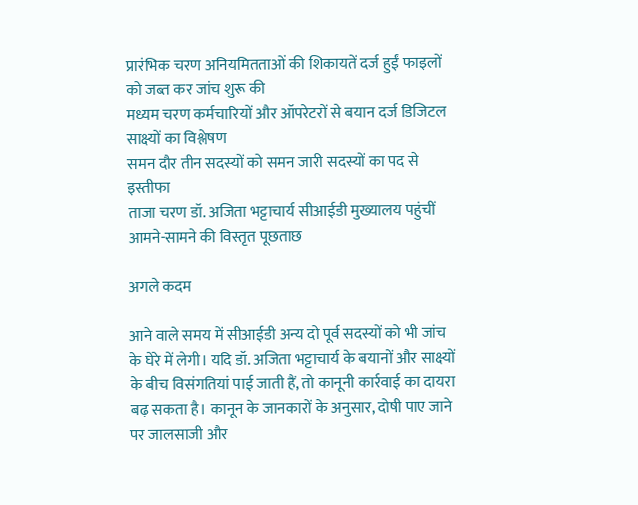प्रारंभिक चरण अनियमितताओं की शिकायतें दर्ज हुईं फाइलों को जब्त कर जांच शुरू की
मध्यम चरण कर्मचारियों और ऑपरेटरों से बयान दर्ज डिजिटल साक्ष्यों का विश्लेषण
समन दौर तीन सदस्यों को समन जारी सदस्यों का पद से इस्तीफा
ताजा चरण डॉ. अजिता भट्टाचार्य सीआईडी मुख्यालय पहुंचीं आमने-सामने की विस्तृत पूछताछ

अगले कदम

आने वाले समय में सीआईडी अन्य दो पूर्व सदस्यों को भी जांच के घेरे में लेगी। यदि डॉ. अजिता भट्टाचार्य के बयानों और साक्ष्यों के बीच विसंगतियां पाई जाती हैं, तो कानूनी कार्रवाई का दायरा बढ़ सकता है। कानून के जानकारों के अनुसार, दोषी पाए जाने पर जालसाजी और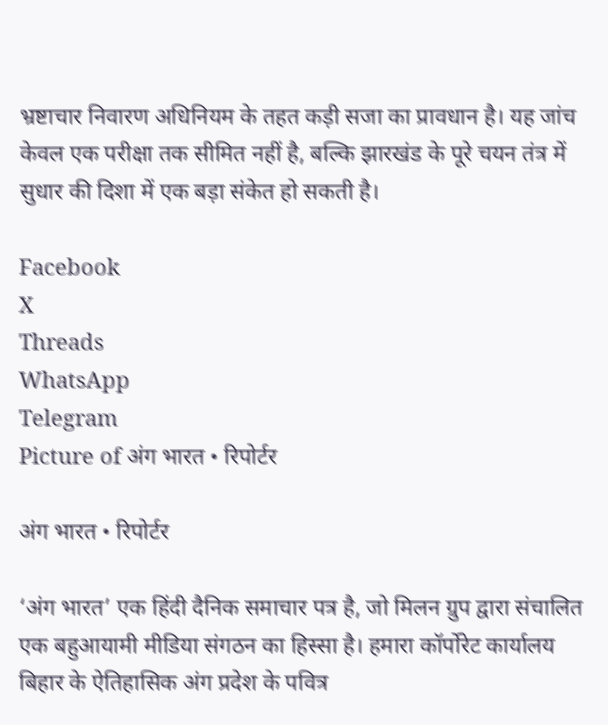भ्रष्टाचार निवारण अधिनियम के तहत कड़ी सजा का प्रावधान है। यह जांच केवल एक परीक्षा तक सीमित नहीं है, बल्कि झारखंड के पूरे चयन तंत्र में सुधार की दिशा में एक बड़ा संकेत हो सकती है।

Facebook
X
Threads
WhatsApp
Telegram
Picture of अंग भारत • रिपोर्टर

अंग भारत • रिपोर्टर

‘अंग भारत’ एक हिंदी दैनिक समाचार पत्र है, जो मिलन ग्रुप द्वारा संचालित एक बहुआयामी मीडिया संगठन का हिस्सा है। हमारा कॉर्पोरेट कार्यालय बिहार के ऐतिहासिक अंग प्रदेश के पवित्र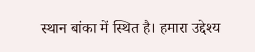स्थान बांका में स्थित है। हमारा उद्देश्य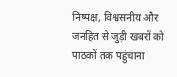निष्पक्ष, विश्वसनीय और जनहित से जुड़ी खबरों को पाठकों तक पहुंचाना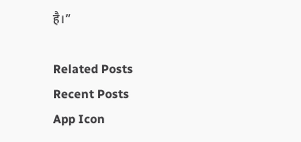है।”

Related Posts
Recent Posts
App Icon